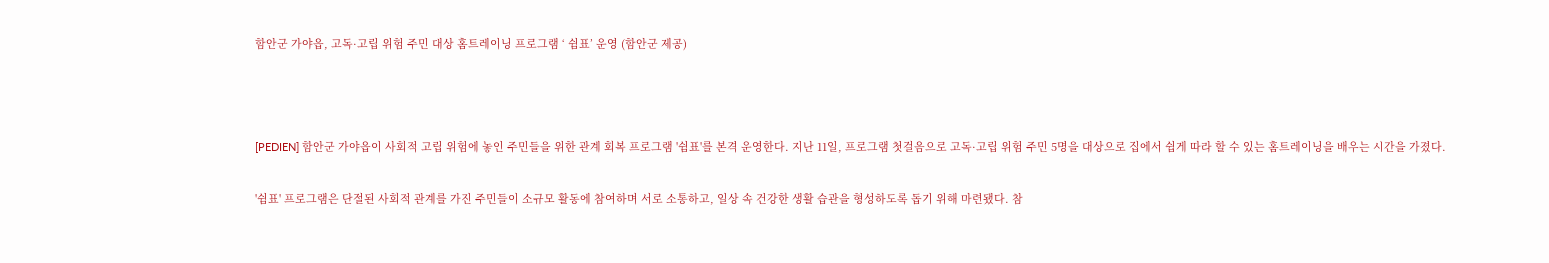함안군 가야읍, 고독·고립 위험 주민 대상 홈트레이닝 프로그램 ‘ 쉼표’ 운영 (함안군 제공)



[PEDIEN] 함안군 가야읍이 사회적 고립 위험에 놓인 주민들을 위한 관계 회복 프로그램 '쉼표'를 본격 운영한다. 지난 11일, 프로그램 첫걸음으로 고독·고립 위험 주민 5명을 대상으로 집에서 쉽게 따라 할 수 있는 홈트레이닝을 배우는 시간을 가졌다.

'쉼표' 프로그램은 단절된 사회적 관계를 가진 주민들이 소규모 활동에 참여하며 서로 소통하고, 일상 속 건강한 생활 습관을 형성하도록 돕기 위해 마련됐다. 참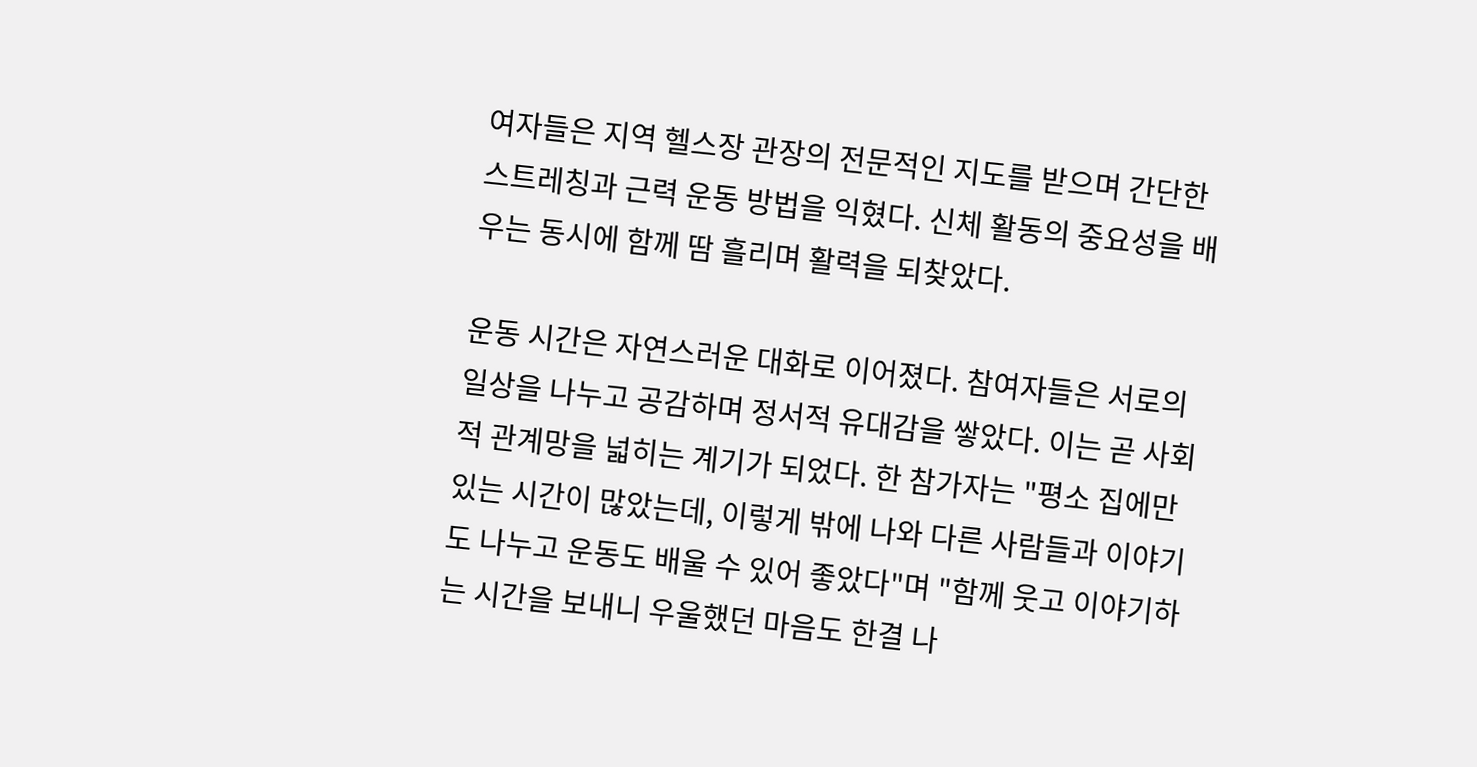여자들은 지역 헬스장 관장의 전문적인 지도를 받으며 간단한 스트레칭과 근력 운동 방법을 익혔다. 신체 활동의 중요성을 배우는 동시에 함께 땀 흘리며 활력을 되찾았다.

운동 시간은 자연스러운 대화로 이어졌다. 참여자들은 서로의 일상을 나누고 공감하며 정서적 유대감을 쌓았다. 이는 곧 사회적 관계망을 넓히는 계기가 되었다. 한 참가자는 "평소 집에만 있는 시간이 많았는데, 이렇게 밖에 나와 다른 사람들과 이야기도 나누고 운동도 배울 수 있어 좋았다"며 "함께 웃고 이야기하는 시간을 보내니 우울했던 마음도 한결 나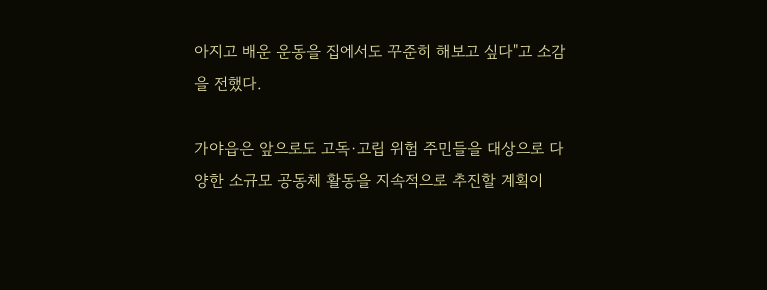아지고 배운 운동을 집에서도 꾸준히 해보고 싶다"고 소감을 전했다.

가야읍은 앞으로도 고독·고립 위험 주민들을 대상으로 다양한 소규모 공동체 활동을 지속적으로 추진할 계획이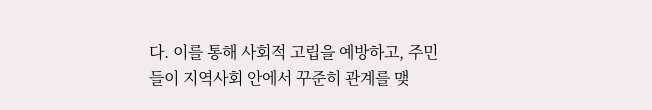다. 이를 통해 사회적 고립을 예방하고, 주민들이 지역사회 안에서 꾸준히 관계를 맺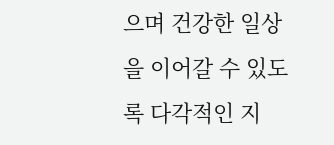으며 건강한 일상을 이어갈 수 있도록 다각적인 지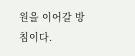원을 이어갈 방침이다.